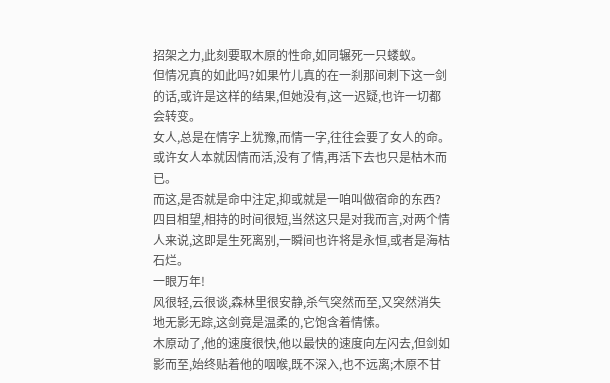招架之力,此刻要取木原的性命,如同辗死一只蝼蚁。
但情况真的如此吗?如果竹儿真的在一刹那间刺下这一剑的话,或许是这样的结果,但她没有,这一迟疑,也许一切都会转变。
女人,总是在情字上犹豫,而情一字,往往会要了女人的命。
或许女人本就因情而活,没有了情,再活下去也只是枯木而已。
而这,是否就是命中注定,抑或就是一咱叫做宿命的东西?
四目相望,相持的时间很短,当然这只是对我而言,对两个情人来说,这即是生死离别,一瞬间也许将是永恒,或者是海枯石烂。
一眼万年!
风很轻,云很谈,森林里很安静,杀气突然而至,又突然消失地无影无踪,这剑竟是温柔的,它饱含着情愫。
木原动了,他的速度很快,他以最快的速度向左闪去,但剑如影而至,始终贴着他的咽喉,既不深入,也不远离;木原不甘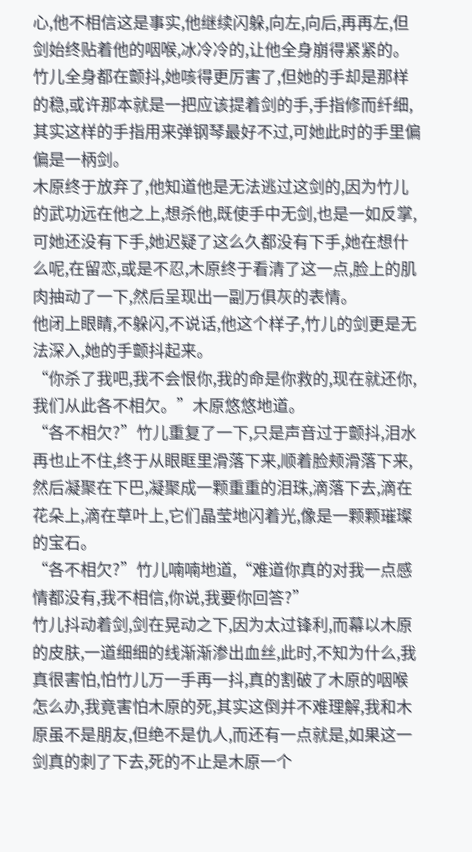心,他不相信这是事实,他继续闪躲,向左,向后,再再左,但剑始终贴着他的咽喉,冰冷冷的,让他全身崩得紧紧的。
竹儿全身都在颤抖,她咳得更厉害了,但她的手却是那样的稳,或许那本就是一把应该提着剑的手,手指修而纤细,其实这样的手指用来弹钢琴最好不过,可她此时的手里偏偏是一柄剑。
木原终于放弃了,他知道他是无法逃过这剑的,因为竹儿的武功远在他之上,想杀他,既使手中无剑,也是一如反掌,可她还没有下手,她迟疑了这么久都没有下手,她在想什么呢,在留恋,或是不忍,木原终于看清了这一点,脸上的肌肉抽动了一下,然后呈现出一副万俱灰的表情。
他闭上眼睛,不躲闪,不说话,他这个样子,竹儿的剑更是无法深入,她的手颤抖起来。
“你杀了我吧,我不会恨你,我的命是你救的,现在就还你,我们从此各不相欠。”木原悠悠地道。
“各不相欠?”竹儿重复了一下,只是声音过于颤抖,泪水再也止不住,终于从眼眶里滑落下来,顺着脸颊滑落下来,然后凝聚在下巴,凝聚成一颗重重的泪珠,滴落下去,滴在花朵上,滴在草叶上,它们晶莹地闪着光,像是一颗颗璀璨的宝石。
“各不相欠?”竹儿喃喃地道,“难道你真的对我一点感情都没有,我不相信,你说,我要你回答?”
竹儿抖动着剑,剑在晃动之下,因为太过锋利,而幕以木原的皮肤,一道细细的线渐渐渗出血丝,此时,不知为什么,我真很害怕,怕竹儿万一手再一抖,真的割破了木原的咽喉怎么办,我竟害怕木原的死,其实这倒并不难理解,我和木原虽不是朋友,但绝不是仇人,而还有一点就是,如果这一剑真的刺了下去,死的不止是木原一个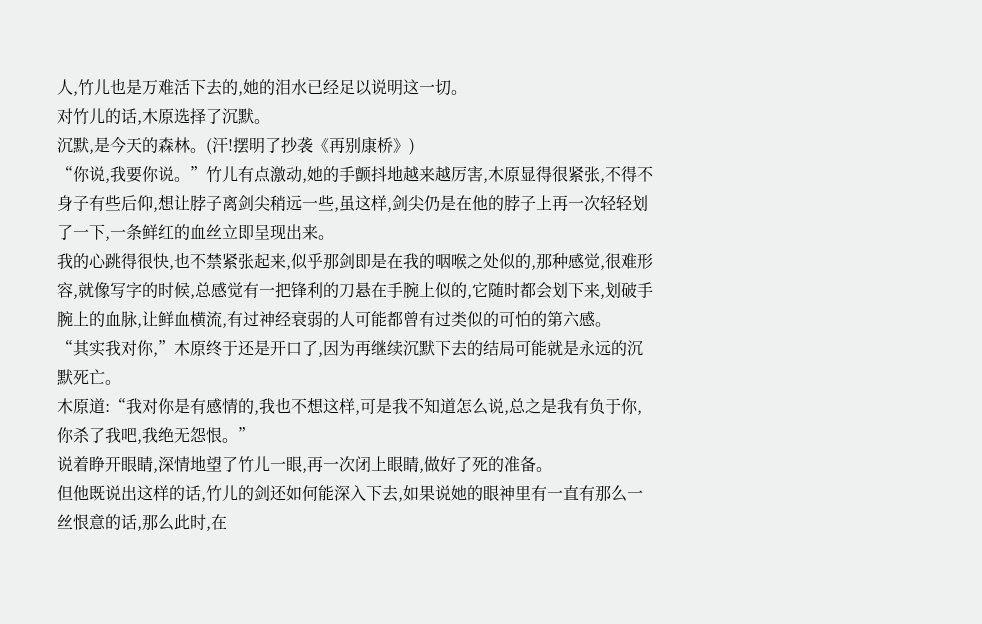人,竹儿也是万难活下去的,她的泪水已经足以说明这一切。
对竹儿的话,木原选择了沉默。
沉默,是今天的森林。(汗!摆明了抄袭《再别康桥》)
“你说,我要你说。”竹儿有点激动,她的手颤抖地越来越厉害,木原显得很紧张,不得不身子有些后仰,想让脖子离剑尖稍远一些,虽这样,剑尖仍是在他的脖子上再一次轻轻划了一下,一条鲜红的血丝立即呈现出来。
我的心跳得很快,也不禁紧张起来,似乎那剑即是在我的咽喉之处似的,那种感觉,很难形容,就像写字的时候,总感觉有一把锋利的刀悬在手腕上似的,它随时都会划下来,划破手腕上的血脉,让鲜血横流,有过神经衰弱的人可能都曾有过类似的可怕的第六感。
“其实我对你,”木原终于还是开口了,因为再继续沉默下去的结局可能就是永远的沉默死亡。
木原道:“我对你是有感情的,我也不想这样,可是我不知道怎么说,总之是我有负于你,你杀了我吧,我绝无怨恨。”
说着睁开眼睛,深情地望了竹儿一眼,再一次闭上眼睛,做好了死的准备。
但他既说出这样的话,竹儿的剑还如何能深入下去,如果说她的眼神里有一直有那么一丝恨意的话,那么此时,在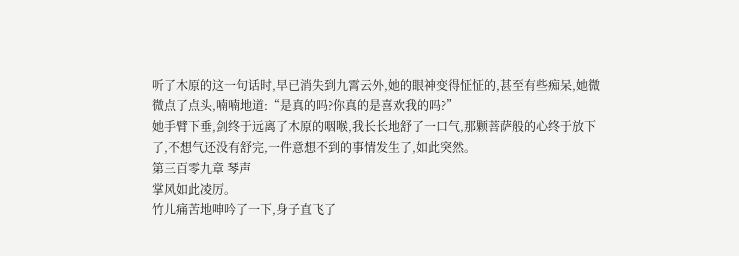听了木原的这一句话时,早已消失到九霄云外,她的眼神变得怔怔的,甚至有些痴呆,她微微点了点头,喃喃地道:“是真的吗?你真的是喜欢我的吗?”
她手臂下垂,剑终于远离了木原的咽喉,我长长地舒了一口气,那颗菩萨般的心终于放下了,不想气还没有舒完,一件意想不到的事情发生了,如此突然。
第三百零九章 琴声
掌风如此凌厉。
竹儿痛苦地呻吟了一下,身子直飞了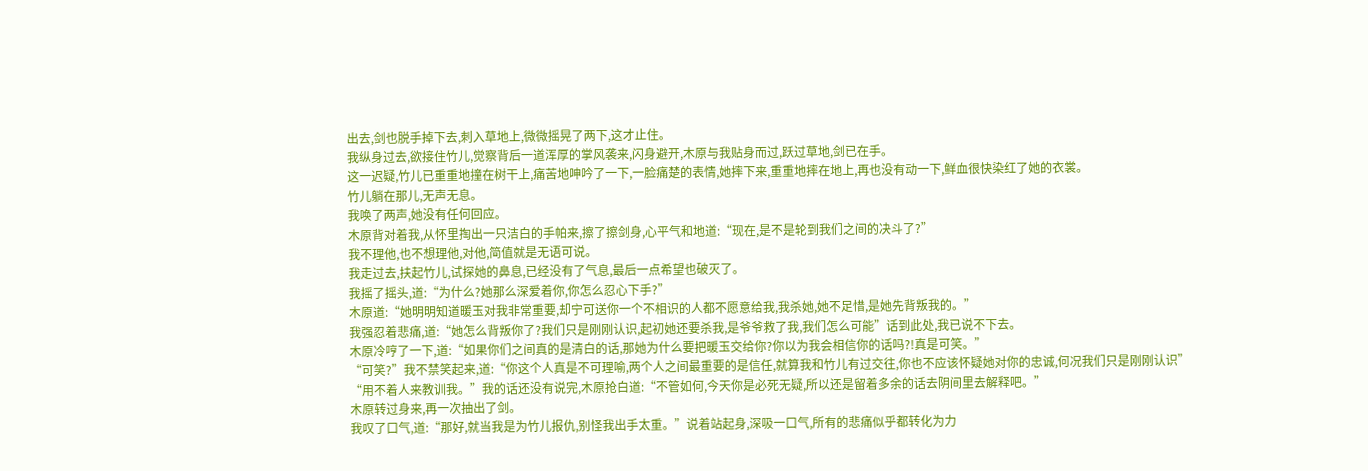出去,剑也脱手掉下去,刺入草地上,微微摇晃了两下,这才止住。
我纵身过去,欲接住竹儿,觉察背后一道浑厚的掌风袭来,闪身避开,木原与我贴身而过,跃过草地,剑已在手。
这一迟疑,竹儿已重重地撞在树干上,痛苦地呻吟了一下,一脸痛楚的表情,她摔下来,重重地摔在地上,再也没有动一下,鲜血很快染红了她的衣裳。
竹儿躺在那儿,无声无息。
我唤了两声,她没有任何回应。
木原背对着我,从怀里掏出一只洁白的手帕来,擦了擦剑身,心平气和地道:“现在,是不是轮到我们之间的决斗了?”
我不理他,也不想理他,对他,简值就是无语可说。
我走过去,扶起竹儿,试探她的鼻息,已经没有了气息,最后一点希望也破灭了。
我摇了摇头,道:“为什么?她那么深爱着你,你怎么忍心下手?”
木原道:“她明明知道暖玉对我非常重要,却宁可送你一个不相识的人都不愿意给我,我杀她,她不足惜,是她先背叛我的。”
我强忍着悲痛,道:“她怎么背叛你了?我们只是刚刚认识,起初她还要杀我,是爷爷救了我,我们怎么可能”话到此处,我已说不下去。
木原冷哼了一下,道:“如果你们之间真的是清白的话,那她为什么要把暖玉交给你?你以为我会相信你的话吗?!真是可笑。”
“可笑?”我不禁笑起来,道:“你这个人真是不可理喻,两个人之间最重要的是信任,就算我和竹儿有过交往,你也不应该怀疑她对你的忠诚,何况我们只是刚刚认识”
“用不着人来教训我。”我的话还没有说完,木原抢白道:“不管如何,今天你是必死无疑,所以还是留着多余的话去阴间里去解释吧。”
木原转过身来,再一次抽出了剑。
我叹了口气,道:“那好,就当我是为竹儿报仇,别怪我出手太重。”说着站起身,深吸一口气,所有的悲痛似乎都转化为力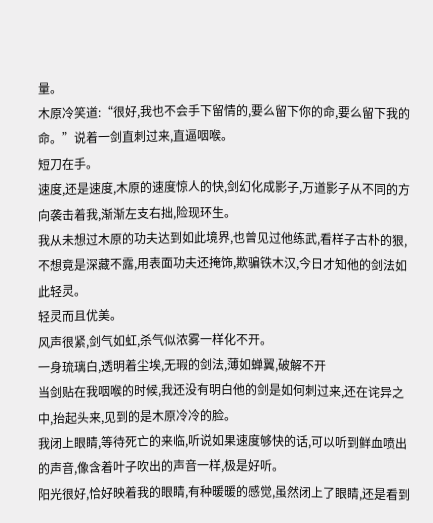量。
木原冷笑道:“很好,我也不会手下留情的,要么留下你的命,要么留下我的命。”说着一剑直刺过来,直逼咽喉。
短刀在手。
速度,还是速度,木原的速度惊人的快,剑幻化成影子,万道影子从不同的方向袭击着我,渐渐左支右拙,险现环生。
我从未想过木原的功夫达到如此境界,也曾见过他练武,看样子古朴的狠,不想竟是深藏不露,用表面功夫还掩饰,欺骗铁木汉,今日才知他的剑法如此轻灵。
轻灵而且优美。
风声很紧,剑气如虹,杀气似浓雾一样化不开。
一身琉璃白,透明着尘埃,无瑕的剑法,薄如蝉翼,破解不开
当剑贴在我咽喉的时候,我还没有明白他的剑是如何刺过来,还在诧异之中,抬起头来,见到的是木原冷冷的脸。
我闭上眼睛,等待死亡的来临,听说如果速度够快的话,可以听到鲜血喷出的声音,像含着叶子吹出的声音一样,极是好听。
阳光很好,恰好映着我的眼睛,有种暖暖的感觉,虽然闭上了眼睛,还是看到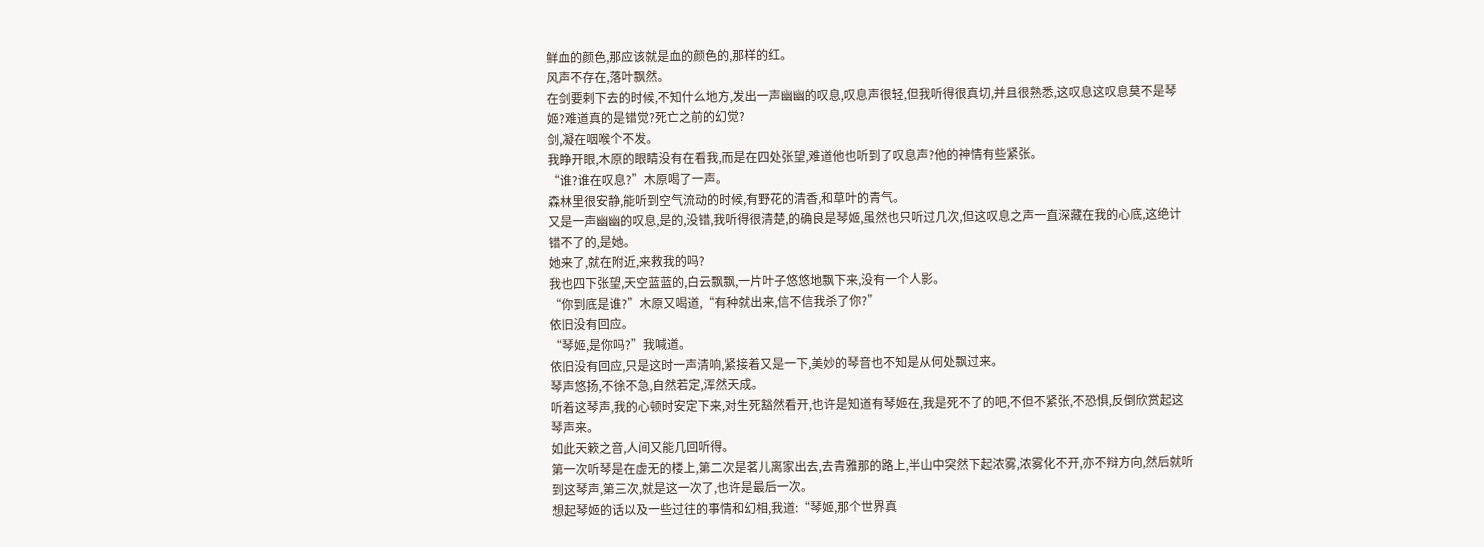鲜血的颜色,那应该就是血的颜色的,那样的红。
风声不存在,落叶飘然。
在剑要剌下去的时候,不知什么地方,发出一声幽幽的叹息,叹息声很轻,但我听得很真切,并且很熟悉,这叹息这叹息莫不是琴姬?难道真的是错觉?死亡之前的幻觉?
剑,凝在咽喉个不发。
我睁开眼,木原的眼睛没有在看我,而是在四处张望,难道他也听到了叹息声?他的神情有些紧张。
“谁?谁在叹息?”木原喝了一声。
森林里很安静,能听到空气流动的时候,有野花的清香,和草叶的青气。
又是一声幽幽的叹息,是的,没错,我听得很清楚,的确良是琴姬,虽然也只听过几次,但这叹息之声一直深藏在我的心底,这绝计错不了的,是她。
她来了,就在附近,来救我的吗?
我也四下张望,天空蓝蓝的,白云飘飘,一片叶子悠悠地飘下来,没有一个人影。
“你到底是谁?”木原又喝道,“有种就出来,信不信我杀了你?”
依旧没有回应。
“琴姬,是你吗?”我喊道。
依旧没有回应,只是这时一声清响,紧接着又是一下,美妙的琴音也不知是从何处飘过来。
琴声悠扬,不徐不急,自然若定,浑然天成。
听着这琴声,我的心顿时安定下来,对生死豁然看开,也许是知道有琴姬在,我是死不了的吧,不但不紧张,不恐惧,反倒欣赏起这琴声来。
如此天簌之音,人间又能几回听得。
第一次听琴是在虚无的楼上,第二次是茗儿离家出去,去青雅那的路上,半山中突然下起浓雾,浓雾化不开,亦不辩方向,然后就听到这琴声,第三次,就是这一次了,也许是最后一次。
想起琴姬的话以及一些过往的事情和幻相,我道:“琴姬,那个世界真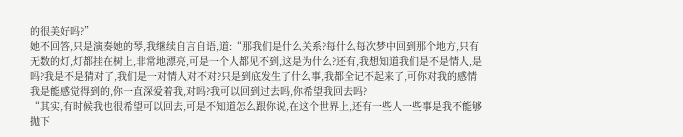的很美好吗?”
她不回答,只是演奏她的琴,我继续自言自语,道:“那我们是什么关系?每什么每次梦中回到那个地方,只有无数的灯,灯都挂在树上,非常地漂亮,可是一个人都见不到,这是为什么?还有,我想知道我们是不是情人,是吗?我是不是猜对了,我们是一对情人对不对?只是到底发生了什么事,我都全记不起来了,可你对我的感情我是能感觉得到的,你一直深爱着我,对吗?我可以回到过去吗,你希望我回去吗?
“其实,有时候我也很希望可以回去,可是不知道怎么跟你说,在这个世界上,还有一些人一些事是我不能够抛下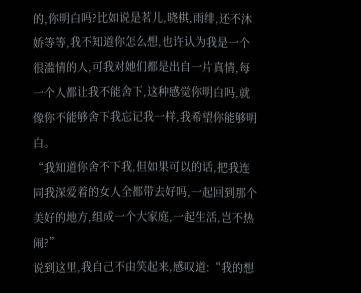的,你明白吗?比如说是茗儿,晓棋,雨绯,还不沐娇等等,我不知道你怎么想,也许认为我是一个很滥情的人,可我对她们都是出自一片真情,每一个人都让我不能舍下,这种感觉你明白吗,就像你不能够舍下我忘记我一样,我希望你能够明白。
“我知道你舍不下我,但如果可以的话,把我连同我深爱着的女人全都带去好吗,一起回到那个美好的地方,组成一个大家庭,一起生活,岂不热闹?”
说到这里,我自己不由笑起来,感叹道:“我的想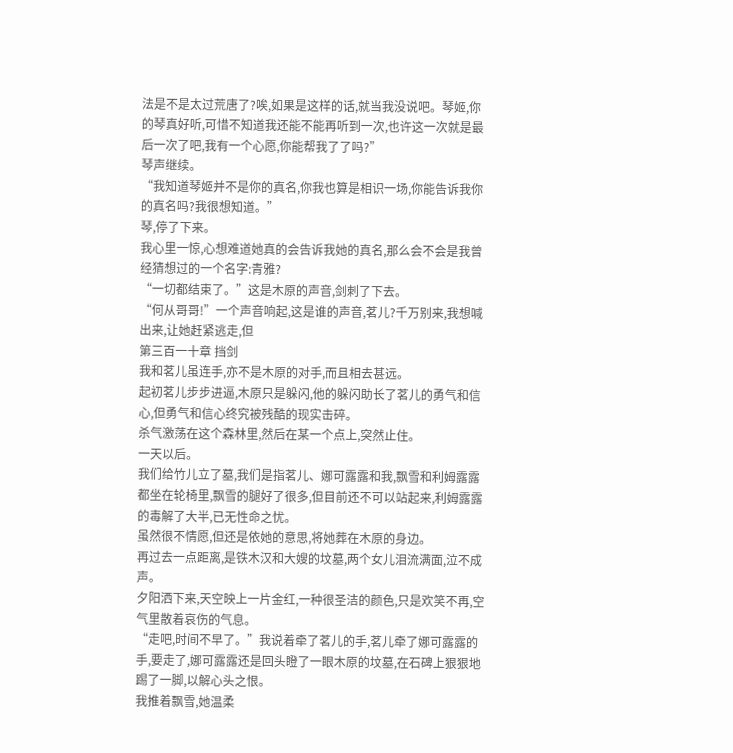法是不是太过荒唐了?唉,如果是这样的话,就当我没说吧。琴姬,你的琴真好听,可惜不知道我还能不能再听到一次,也许这一次就是最后一次了吧,我有一个心愿,你能帮我了了吗?”
琴声继续。
“我知道琴姬并不是你的真名,你我也算是相识一场,你能告诉我你的真名吗?我很想知道。”
琴,停了下来。
我心里一惊,心想难道她真的会告诉我她的真名,那么会不会是我曾经猜想过的一个名字:青雅?
“一切都结束了。”这是木原的声音,剑刺了下去。
“何从哥哥!”一个声音响起,这是谁的声音,茗儿?千万别来,我想喊出来,让她赶紧逃走,但
第三百一十章 挡剑
我和茗儿虽连手,亦不是木原的对手,而且相去甚远。
起初茗儿步步进逼,木原只是躲闪,他的躲闪助长了茗儿的勇气和信心,但勇气和信心终究被残酷的现实击碎。
杀气激荡在这个森林里,然后在某一个点上,突然止住。
一天以后。
我们给竹儿立了墓,我们是指茗儿、娜可露露和我,飘雪和利姆露露都坐在轮椅里,飘雪的腿好了很多,但目前还不可以站起来,利姆露露的毒解了大半,已无性命之忧。
虽然很不情愿,但还是依她的意思,将她葬在木原的身边。
再过去一点距离,是铁木汉和大嫂的坟墓,两个女儿泪流满面,泣不成声。
夕阳洒下来,天空映上一片金红,一种很圣洁的颜色,只是欢笑不再,空气里散着哀伤的气息。
“走吧,时间不早了。”我说着牵了茗儿的手,茗儿牵了娜可露露的手,要走了,娜可露露还是回头瞪了一眼木原的坟墓,在石碑上狠狠地踢了一脚,以解心头之恨。
我推着飘雪,她温柔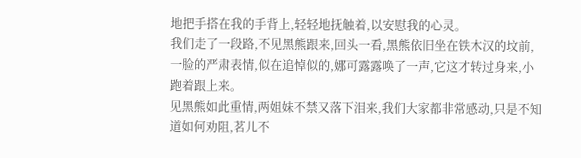地把手搭在我的手背上,轻轻地抚触着,以安慰我的心灵。
我们走了一段路,不见黑熊跟来,回头一看,黑熊依旧坐在铁木汉的坟前,一脸的严肃表情,似在追悼似的,娜可露露唤了一声,它这才转过身来,小跑着跟上来。
见黑熊如此重情,两姐妹不禁又落下泪来,我们大家都非常感动,只是不知道如何劝阻,茗儿不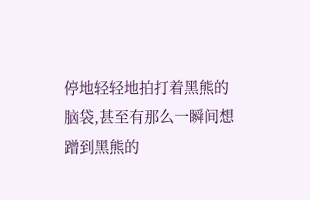停地轻轻地拍打着黑熊的脑袋,甚至有那么一瞬间想蹭到黑熊的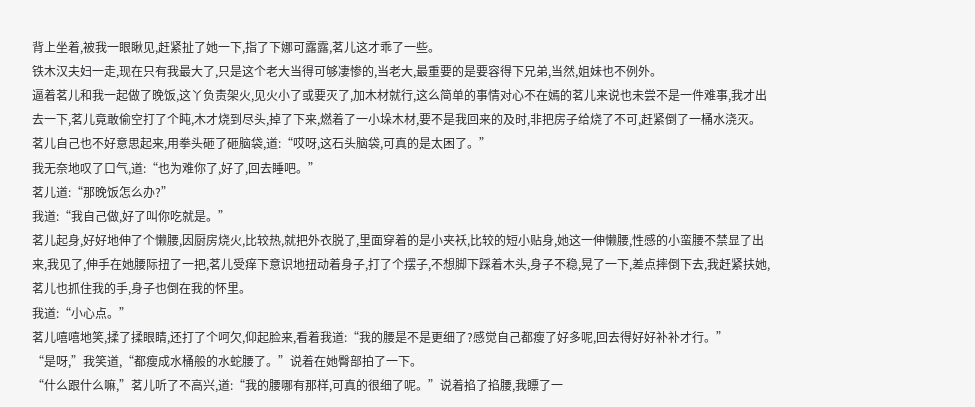背上坐着,被我一眼瞅见,赶紧扯了她一下,指了下娜可露露,茗儿这才乖了一些。
铁木汉夫妇一走,现在只有我最大了,只是这个老大当得可够凄惨的,当老大,最重要的是要容得下兄弟,当然,姐妹也不例外。
逼着茗儿和我一起做了晚饭,这丫负责架火,见火小了或要灭了,加木材就行,这么简单的事情对心不在嫣的茗儿来说也未尝不是一件难事,我才出去一下,茗儿竟敢偷空打了个盹,木才烧到尽头,掉了下来,燃着了一小垛木材,要不是我回来的及时,非把房子给烧了不可,赶紧倒了一桶水浇灭。
茗儿自己也不好意思起来,用拳头砸了砸脑袋,道:“哎呀,这石头脑袋,可真的是太困了。”
我无奈地叹了口气,道:“也为难你了,好了,回去睡吧。”
茗儿道:“那晚饭怎么办?”
我道:“我自己做,好了叫你吃就是。”
茗儿起身,好好地伸了个懒腰,因厨房烧火,比较热,就把外衣脱了,里面穿着的是小夹袄,比较的短小贴身,她这一伸懒腰,性感的小蛮腰不禁显了出来,我见了,伸手在她腰际扭了一把,茗儿受痒下意识地扭动着身子,打了个摆子,不想脚下踩着木头,身子不稳,晃了一下,差点摔倒下去,我赶紧扶她,茗儿也抓住我的手,身子也倒在我的怀里。
我道:“小心点。”
茗儿嘻嘻地笑,揉了揉眼睛,还打了个呵欠,仰起脸来,看着我道:“我的腰是不是更细了?感觉自己都瘦了好多呢,回去得好好补补才行。”
“是呀,”我笑道,“都瘦成水桶般的水蛇腰了。”说着在她臀部拍了一下。
“什么跟什么嘛,”茗儿听了不高兴,道:“我的腰哪有那样,可真的很细了呢。”说着掐了掐腰,我瞟了一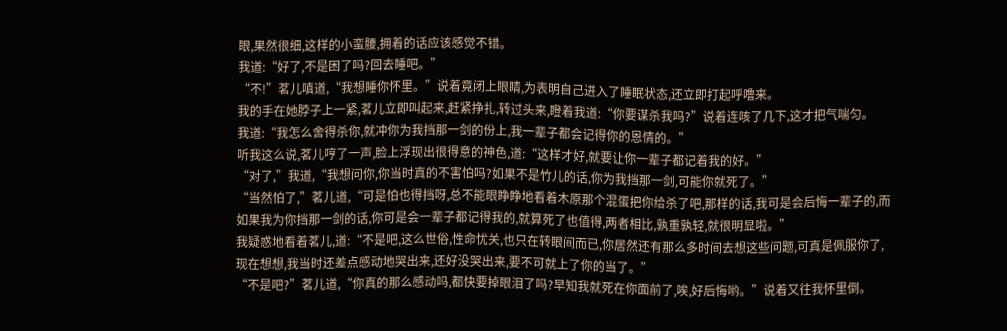眼,果然很细,这样的小蛮腰,拥着的话应该感觉不错。
我道:“好了,不是困了吗?回去睡吧。”
“不!”茗儿嗔道,“我想睡你怀里。”说着竟闭上眼睛,为表明自己进入了睡眠状态,还立即打起呼噜来。
我的手在她脖子上一紧,茗儿立即叫起来,赶紧挣扎,转过头来,瞪着我道:“你要谋杀我吗?”说着连咳了几下,这才把气喘匀。
我道:“我怎么舍得杀你,就冲你为我挡那一剑的份上,我一辈子都会记得你的恩情的。”
听我这么说,茗儿哼了一声,脸上浮现出很得意的神色,道:“这样才好,就要让你一辈子都记着我的好。”
“对了,”我道,“我想问你,你当时真的不害怕吗?如果不是竹儿的话,你为我挡那一剑,可能你就死了。”
“当然怕了,”茗儿道,“可是怕也得挡呀,总不能眼睁睁地看着木原那个混蛋把你给杀了吧,那样的话,我可是会后悔一辈子的,而如果我为你挡那一剑的话,你可是会一辈子都记得我的,就算死了也值得,两者相比,孰重孰轻,就很明显啦。”
我疑惑地看着茗儿,道:“不是吧,这么世俗,性命忧关,也只在转眼间而已,你居然还有那么多时间去想这些问题,可真是佩服你了,现在想想,我当时还差点感动地哭出来,还好没哭出来,要不可就上了你的当了。”
“不是吧?”茗儿道,“你真的那么感动吗,都快要掉眼泪了吗?早知我就死在你面前了,唉,好后悔哟。”说着又往我怀里倒。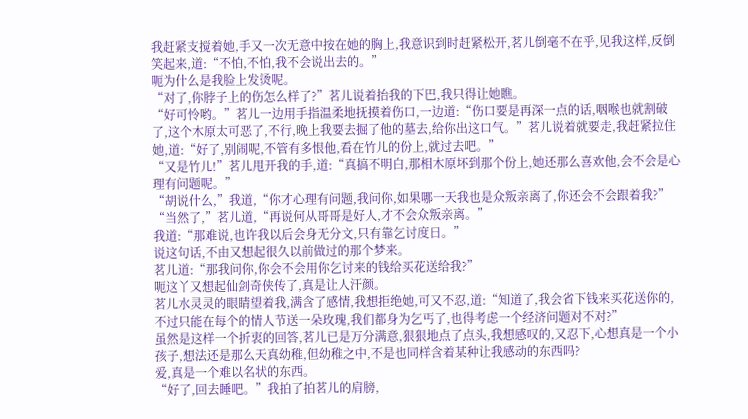我赶紧支搅着她,手又一次无意中按在她的胸上,我意识到时赶紧松开,茗儿倒毫不在乎,见我这样,反倒笑起来,道:“不怕,不怕,我不会说出去的。”
呃为什么是我脸上发烫呢。
“对了,你脖子上的伤怎么样了?”茗儿说着抬我的下巴,我只得让她瞧。
“好可怜哟。”茗儿一边用手指温柔地抚摸着伤口,一边道:“伤口要是再深一点的话,咽喉也就割破了,这个木原太可恶了,不行,晚上我要去掘了他的墓去,给你出这口气。”茗儿说着就要走,我赶紧拉住她,道:“好了,别闹呢,不管有多恨他,看在竹儿的份上,就过去吧。”
“又是竹儿!”茗儿甩开我的手,道:“真搞不明白,那相木原坏到那个份上,她还那么喜欢他,会不会是心理有问题呢。”
“胡说什么,”我道,“你才心理有问题,我问你,如果哪一天我也是众叛亲离了,你还会不会跟着我?”
“当然了,”茗儿道,“再说何从哥哥是好人,才不会众叛亲离。”
我道:“那难说,也许我以后会身无分文,只有靠乞讨度日。”
说这句话,不由又想起很久以前做过的那个梦来。
茗儿道:“那我问你,你会不会用你乞讨来的钱给买花送给我?”
呃这丫又想起仙剑奇侠传了,真是让人汗颜。
茗儿水灵灵的眼睛望着我,满含了感情,我想拒绝她,可又不忍,道:“知道了,我会省下钱来买花送你的,不过只能在每个的情人节送一朵玫瑰,我们都身为乞丐了,也得考虑一个经济问题对不对?”
虽然是这样一个折衷的回答,茗儿已是万分满意,狠狠地点了点头,我想感叹的,又忍下,心想真是一个小孩子,想法还是那么天真幼稚,但幼稚之中,不是也同样含着某种让我感动的东西吗?
爱,真是一个难以名状的东西。
“好了,回去睡吧。”我拍了拍茗儿的肩膀,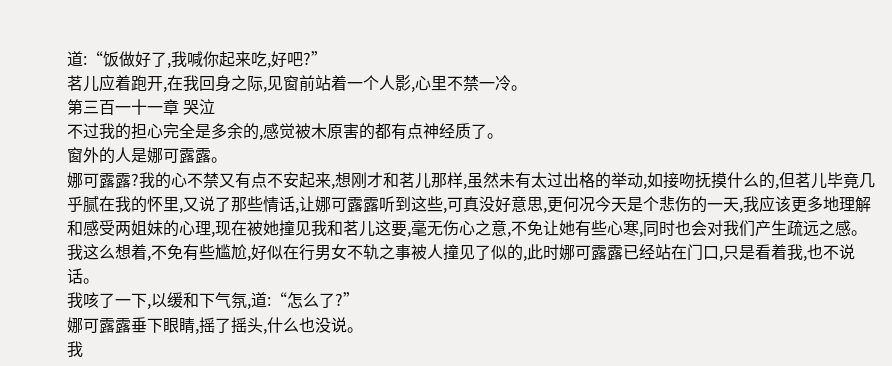道:“饭做好了,我喊你起来吃,好吧?”
茗儿应着跑开,在我回身之际,见窗前站着一个人影,心里不禁一冷。
第三百一十一章 哭泣
不过我的担心完全是多余的,感觉被木原害的都有点神经质了。
窗外的人是娜可露露。
娜可露露?我的心不禁又有点不安起来,想刚才和茗儿那样,虽然未有太过出格的举动,如接吻抚摸什么的,但茗儿毕竟几乎腻在我的怀里,又说了那些情话,让娜可露露听到这些,可真没好意思,更何况今天是个悲伤的一天,我应该更多地理解和感受两姐妹的心理,现在被她撞见我和茗儿这要,毫无伤心之意,不免让她有些心寒,同时也会对我们产生疏远之感。
我这么想着,不免有些尴尬,好似在行男女不轨之事被人撞见了似的,此时娜可露露已经站在门口,只是看着我,也不说话。
我咳了一下,以缓和下气氛,道:“怎么了?”
娜可露露垂下眼睛,摇了摇头,什么也没说。
我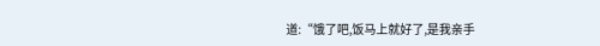道:“饿了吧,饭马上就好了,是我亲手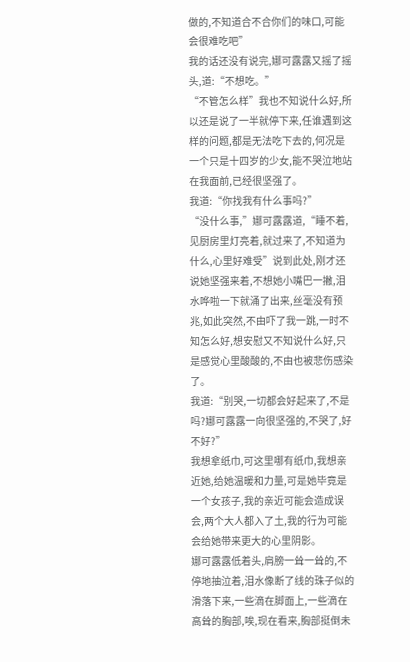做的,不知道合不合你们的味口,可能会很难吃吧”
我的话还没有说完,娜可露露又摇了摇头,道:“不想吃。”
“不管怎么样”我也不知说什么好,所以还是说了一半就停下来,任谁遇到这样的问题,都是无法吃下去的,何况是一个只是十四岁的少女,能不哭泣地站在我面前,已经很坚强了。
我道:“你找我有什么事吗?”
“没什么事,”娜可露露道,“睡不着,见厨房里灯亮着,就过来了,不知道为什么,心里好难受”说到此处,刚才还说她坚强来着,不想她小嘴巴一撇,泪水哗啦一下就涌了出来,丝毫没有预兆,如此突然,不由吓了我一跳,一时不知怎么好,想安慰又不知说什么好,只是感觉心里酸酸的,不由也被悲伤感染了。
我道:“别哭,一切都会好起来了,不是吗?娜可露露一向很坚强的,不哭了,好不好?”
我想拿纸巾,可这里哪有纸巾,我想亲近她,给她温暖和力量,可是她毕竟是一个女孩子,我的亲近可能会造成误会,两个大人都入了土,我的行为可能会给她带来更大的心里阴影。
娜可露露低着头,肩膀一耸一耸的,不停地抽泣着,泪水像断了线的珠子似的滑落下来,一些滴在脚面上,一些滴在高耸的胸部,唉,现在看来,胸部挺倒未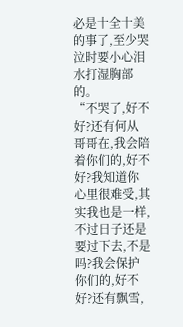必是十全十美的事了,至少哭泣时要小心泪水打湿胸部的。
“不哭了,好不好?还有何从哥哥在,我会陪着你们的,好不好?我知道你心里很难受,其实我也是一样,不过日子还是要过下去,不是吗?我会保护你们的,好不好?还有飘雪,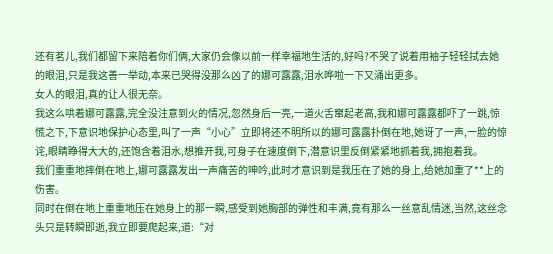还有茗儿,我们都留下来陪着你们俩,大家仍会像以前一样幸福地生活的,好吗?不哭了说着用袖子轻轻拭去她的眼泪,只是我这善一举动,本来已哭得没那么凶了的娜可露露,泪水哗啦一下又涌出更多。
女人的眼泪,真的让人很无奈。
我这么哄着娜可露露,完全没注意到火的情况,忽然身后一亮,一道火舌窜起老高,我和娜可露露都吓了一跳,惊慌之下,下意识地保护心态里,叫了一声“小心”立即将还不明所以的娜可露露扑倒在地,她讶了一声,一脸的惊诧,眼睛睁得大大的,还饱含着泪水,想推开我,可身子在速度倒下,潜意识里反倒紧紧地抓着我,拥抱着我。
我们重重地摔倒在地上,娜可露露发出一声痛苦的呻吟,此时才意识到是我压在了她的身上,给她加重了**上的伤害。
同时在倒在地上重重地压在她身上的那一瞬,感受到她胸部的弹性和丰满,竟有那么一丝意乱情迷,当然,这丝念头只是转瞬即逝,我立即要爬起来,道:“对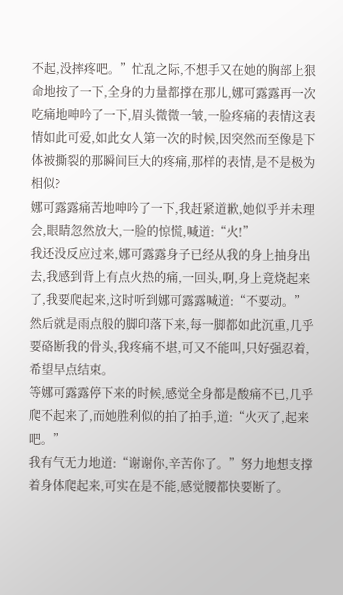不起,没摔疼吧。”忙乱之际,不想手又在她的胸部上狠命地按了一下,全身的力量都撑在那儿,娜可露露再一次吃痛地呻吟了一下,眉头微微一皱,一脸疼痛的表情这表情如此可爱,如此女人第一次的时候,因突然而至像是下体被撕裂的那瞬间巨大的疼痛,那样的表情,是不是极为相似?
娜可露露痛苦地呻吟了一下,我赶紧道歉,她似乎并未理会,眼睛忽然放大,一脸的惊慌,喊道:“火!”
我还没反应过来,娜可露露身子已经从我的身上抽身出去,我感到背上有点火热的痛,一回头,啊,身上竟烧起来了,我要爬起来,这时听到娜可露露喊道:“不要动。”然后就是雨点般的脚印落下来,每一脚都如此沉重,几乎要硌断我的骨头,我疼痛不堪,可又不能叫,只好强忍着,希望早点结束。
等娜可露露停下来的时候,感觉全身都是酸痛不已,几乎爬不起来了,而她胜利似的拍了拍手,道:“火灭了,起来吧。”
我有气无力地道:“谢谢你,辛苦你了。”努力地想支撑着身体爬起来,可实在是不能,感觉腰都快要断了。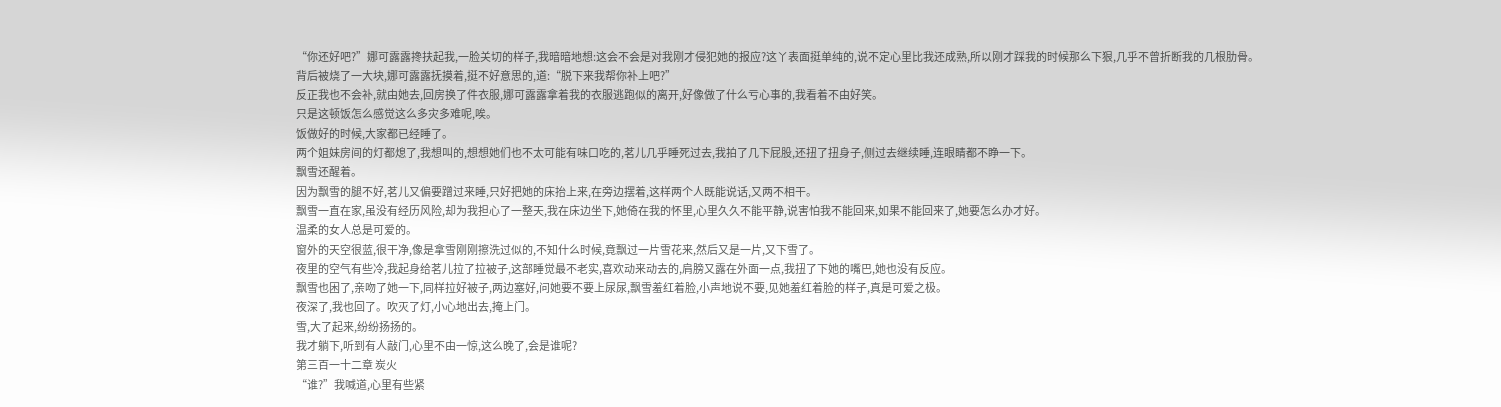“你还好吧?”娜可露露搀扶起我,一脸关切的样子,我暗暗地想:这会不会是对我刚才侵犯她的报应?这丫表面挺单纯的,说不定心里比我还成熟,所以刚才踩我的时候那么下狠,几乎不曾折断我的几根肋骨。
背后被烧了一大块,娜可露露抚摸着,挺不好意思的,道:“脱下来我帮你补上吧?”
反正我也不会补,就由她去,回房换了件衣服,娜可露露拿着我的衣服逃跑似的离开,好像做了什么亏心事的,我看着不由好笑。
只是这顿饭怎么感觉这么多灾多难呢,唉。
饭做好的时候,大家都已经睡了。
两个姐妹房间的灯都熄了,我想叫的,想想她们也不太可能有味口吃的,茗儿几乎睡死过去,我拍了几下屁股,还扭了扭身子,侧过去继续睡,连眼睛都不睁一下。
飘雪还醒着。
因为飘雪的腿不好,茗儿又偏要蹭过来睡,只好把她的床抬上来,在旁边摆着,这样两个人既能说话,又两不相干。
飘雪一直在家,虽没有经历风险,却为我担心了一整天,我在床边坐下,她倚在我的怀里,心里久久不能平静,说害怕我不能回来,如果不能回来了,她要怎么办才好。
温柔的女人总是可爱的。
窗外的天空很蓝,很干净,像是拿雪刚刚擦洗过似的,不知什么时候,竟飘过一片雪花来,然后又是一片,又下雪了。
夜里的空气有些冷,我起身给茗儿拉了拉被子,这部睡觉最不老实,喜欢动来动去的,肩膀又露在外面一点,我扭了下她的嘴巴,她也没有反应。
飘雪也困了,亲吻了她一下,同样拉好被子,两边塞好,问她要不要上尿尿,飘雪羞红着脸,小声地说不要,见她羞红着脸的样子,真是可爱之极。
夜深了,我也回了。吹灭了灯,小心地出去,掩上门。
雪,大了起来,纷纷扬扬的。
我才躺下,听到有人敲门,心里不由一惊,这么晚了,会是谁呢?
第三百一十二章 炭火
“谁?”我喊道,心里有些紧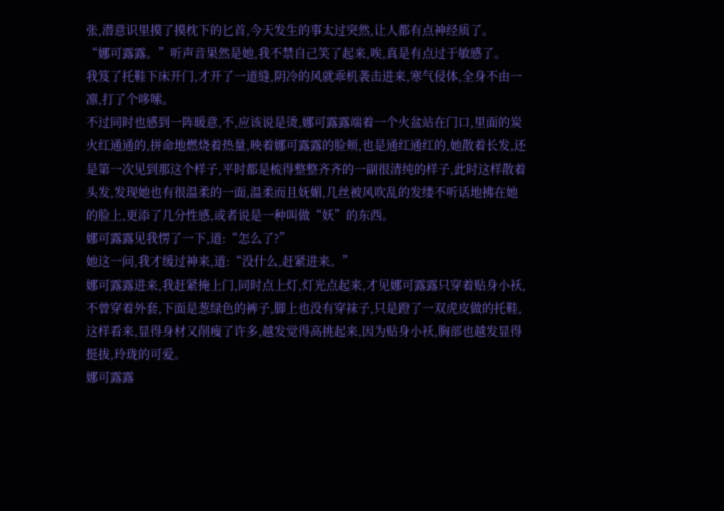张,潜意识里摸了摸枕下的匕首,今天发生的事太过突然,让人都有点神经质了。
“娜可露露。”听声音果然是她,我不禁自己笑了起来,唉,真是有点过于敏感了。
我笈了托鞋下床开门,才开了一道缝,阴冷的风就乖机袭击进来,寒气侵体,全身不由一凛,打了个哆嗦。
不过同时也感到一阵暖意,不,应该说是烫,娜可露露端着一个火盆站在门口,里面的炭火红通通的,拼命地燃烧着热量,映着娜可露露的脸颊,也是通红通红的,她散着长发,还是第一次见到那这个样子,平时都是梳得整整齐齐的一副很清纯的样子,此时这样散着头发,发现她也有很温柔的一面,温柔而且妩媚,几丝被风吹乱的发缕不听话地拂在她的脸上,更添了几分性感,或者说是一种叫做“妖”的东西。
娜可露露见我愣了一下,道:“怎么了?”
她这一问,我才缓过神来,道:“没什么,赶紧进来。”
娜可露露进来,我赶紧掩上门,同时点上灯,灯光点起来,才见娜可露露只穿着贴身小袄,不曾穿着外套,下面是葱绿色的裤子,脚上也没有穿袜子,只是蹬了一双虎皮做的托鞋,这样看来,显得身材又削瘦了许多,越发觉得高挑起来,因为贴身小袄,胸部也越发显得挺拔,玲珑的可爱。
娜可露露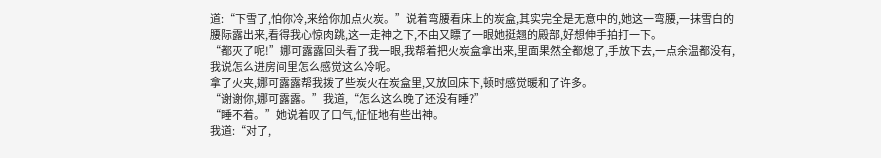道:“下雪了,怕你冷,来给你加点火炭。”说着弯腰看床上的炭盒,其实完全是无意中的,她这一弯腰,一抹雪白的腰际露出来,看得我心惊肉跳,这一走神之下,不由又瞟了一眼她挺翘的殿部,好想伸手拍打一下。
“都灭了呢!”娜可露露回头看了我一眼,我帮着把火炭盒拿出来,里面果然全都熄了,手放下去,一点余温都没有,我说怎么进房间里怎么感觉这么冷呢。
拿了火夹,娜可露露帮我拨了些炭火在炭盒里,又放回床下,顿时感觉暖和了许多。
“谢谢你,娜可露露。”我道,“怎么这么晚了还没有睡?”
“睡不着。”她说着叹了口气,怔怔地有些出神。
我道:“对了,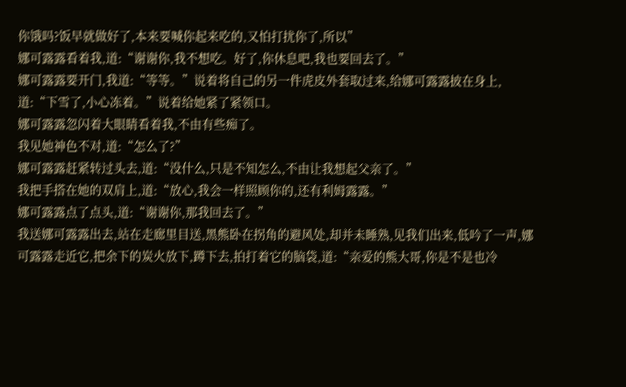你饿吗?饭早就做好了,本来要喊你起来吃的,又怕打扰你了,所以”
娜可露露看着我,道:“谢谢你,我不想吃。好了,你休息吧,我也要回去了。”
娜可露露要开门,我道:“等等。”说着将自己的另一件虎皮外套取过来,给娜可露露披在身上,道:“下雪了,小心冻着。”说着给她紧了紧领口。
娜可露露忽闪着大眼睛看着我,不由有些痴了。
我见她神色不对,道:“怎么了?”
娜可露露赶紧转过头去,道:“没什么,只是不知怎么,不由让我想起父亲了。”
我把手搭在她的双肩上,道:“放心,我会一样照顾你的,还有利姆露露。”
娜可露露点了点头,道:“谢谢你,那我回去了。”
我送娜可露露出去,站在走廊里目送,黑熊卧在拐角的避风处,却并未睡熟,见我们出来,低吟了一声,娜可露露走近它,把余下的炭火放下,蹲下去,拍打着它的脑袋,道:“亲爱的熊大哥,你是不是也冷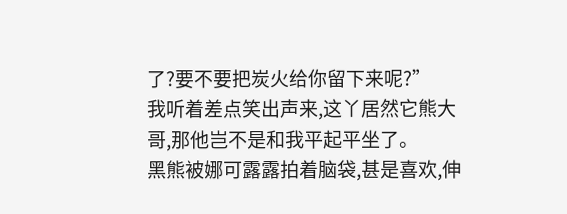了?要不要把炭火给你留下来呢?”
我听着差点笑出声来,这丫居然它熊大哥,那他岂不是和我平起平坐了。
黑熊被娜可露露拍着脑袋,甚是喜欢,伸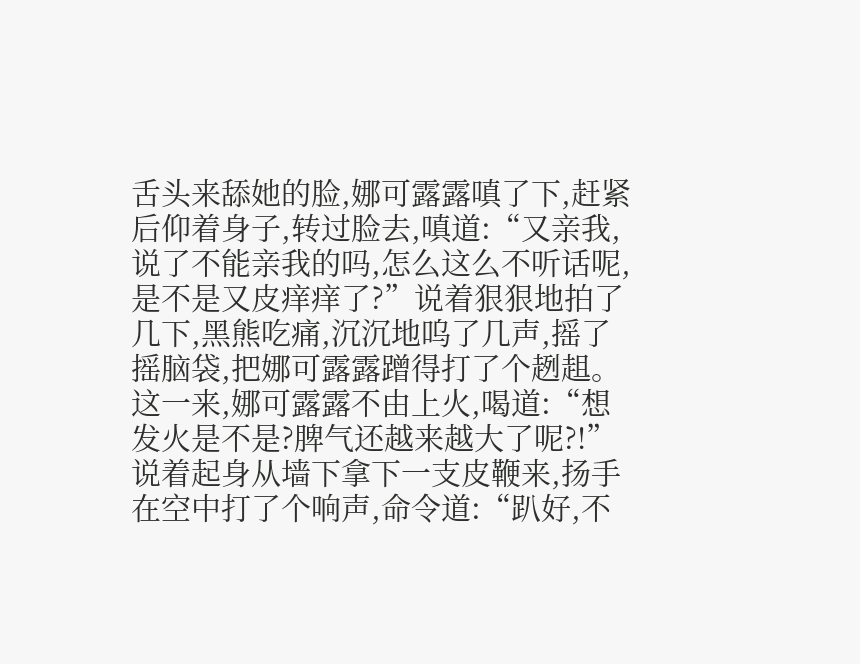舌头来舔她的脸,娜可露露嗔了下,赶紧后仰着身子,转过脸去,嗔道:“又亲我,说了不能亲我的吗,怎么这么不听话呢,是不是又皮痒痒了?”说着狠狠地拍了几下,黑熊吃痛,沉沉地呜了几声,摇了摇脑袋,把娜可露露蹭得打了个趔趄。
这一来,娜可露露不由上火,喝道:“想发火是不是?脾气还越来越大了呢?!”说着起身从墙下拿下一支皮鞭来,扬手在空中打了个响声,命令道:“趴好,不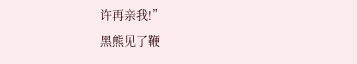许再亲我!”
黑熊见了鞭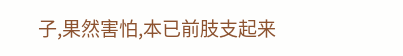子,果然害怕,本已前肢支起来